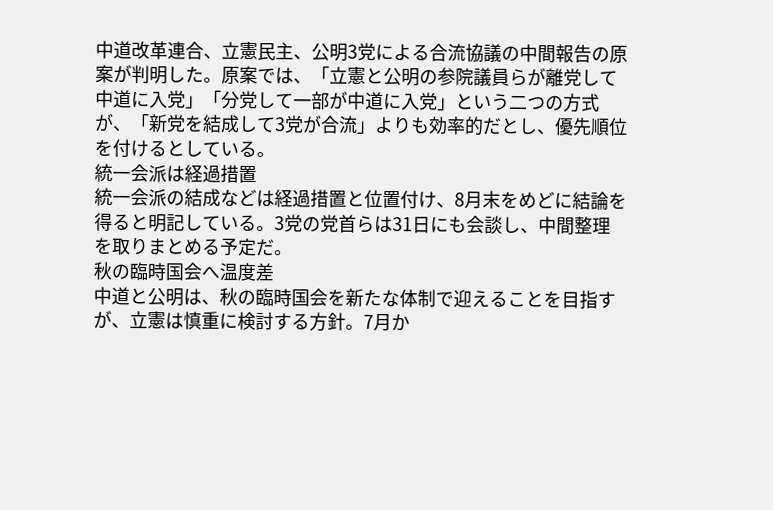中道改革連合、立憲民主、公明3党による合流協議の中間報告の原案が判明した。原案では、「立憲と公明の参院議員らが離党して中道に入党」「分党して一部が中道に入党」という二つの方式が、「新党を結成して3党が合流」よりも効率的だとし、優先順位を付けるとしている。
統一会派は経過措置
統一会派の結成などは経過措置と位置付け、8月末をめどに結論を得ると明記している。3党の党首らは31日にも会談し、中間整理を取りまとめる予定だ。
秋の臨時国会へ温度差
中道と公明は、秋の臨時国会を新たな体制で迎えることを目指すが、立憲は慎重に検討する方針。7月か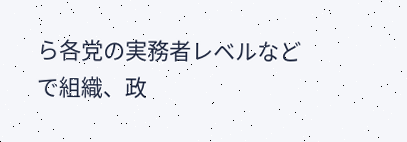ら各党の実務者レベルなどで組織、政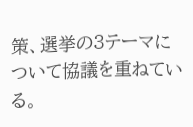策、選挙の3テーマについて協議を重ねている。